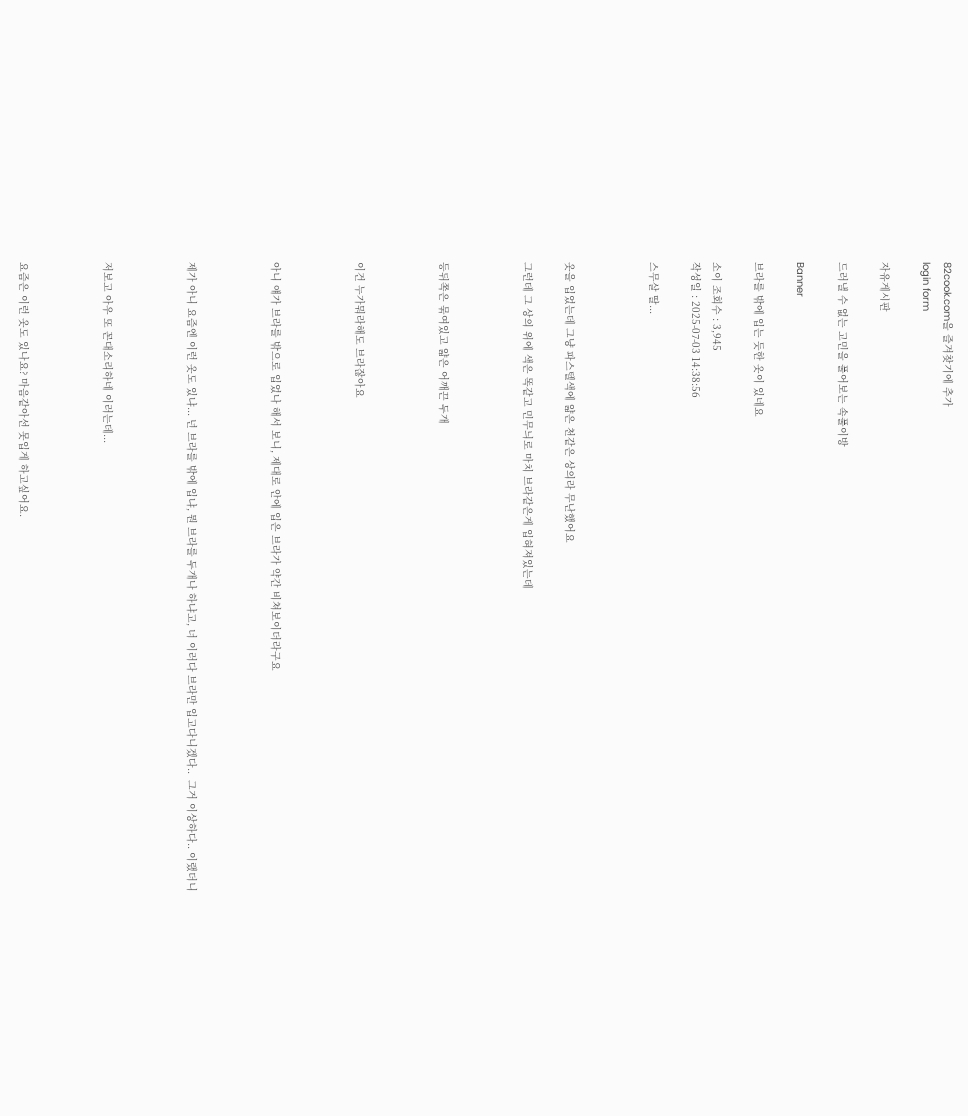82cook.com을 즐겨찾기에 추가
login form

자유게시판

드러낼 수 없는 고민을 풀어보는 속풀이방

Banner

브라를 밖에 입는 듯한 옷이 있네요

소이 조회수 : 3,945
작성일 : 2025-07-03 14:38:56

스무살 딸...



옷을 입었는데 그냥 파스텔색에 얇은 천같은 상의라 무난했어요

그런데 그 상의 위에 색은 똑같고 민무늬로 마치 브라같은게 입혀져있는데



등뒤쪽은 묶여있고 얇은 어깨끈 두개



이건 누가뭐라해도 브라잖아요



아니 얘가 브라를 밖으로 입었나 해서 보니, 제대로 안에 입은 브라가 약간 비쳐보이더라구요



제가 아니 요즘엔 이런 옷도 있냐... 넌 브라를 밖에 입냐, 뭔 브라를 두개나 하냐고, 너 이러다 브라만 입고다니겠다..  그거 이상하다.. 이랬더니



저보고 아우 또 꼰대소리하네 이러는데...



요즘은 이런 옷도 있나요? 마음같아선 못입게 하고싶어요.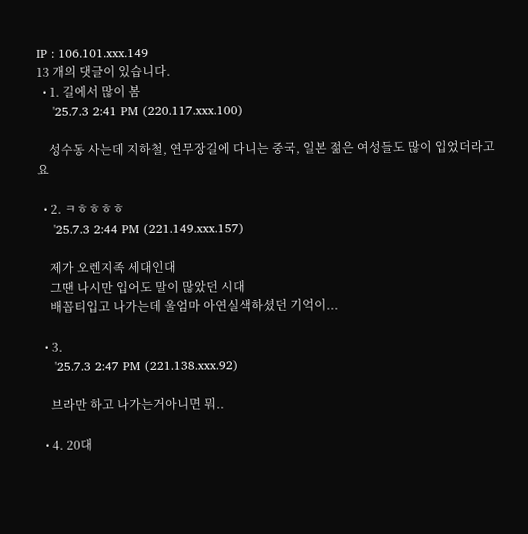IP : 106.101.xxx.149
13 개의 댓글이 있습니다.
  • 1. 길에서 많이 봄
    '25.7.3 2:41 PM (220.117.xxx.100)

    성수동 사는데 지하철, 연무장길에 다니는 중국, 일본 젊은 여성들도 많이 입었더라고요

  • 2. ㅋㅎㅎㅎㅎ
    '25.7.3 2:44 PM (221.149.xxx.157)

    제가 오렌지족 세대인대
    그땐 나시만 입어도 말이 많았던 시대
    배꼽티입고 나가는데 울엄마 아연실색하셨던 기억이...

  • 3.
    '25.7.3 2:47 PM (221.138.xxx.92)

    브라만 하고 나가는거아니면 뭐..

  • 4. 20대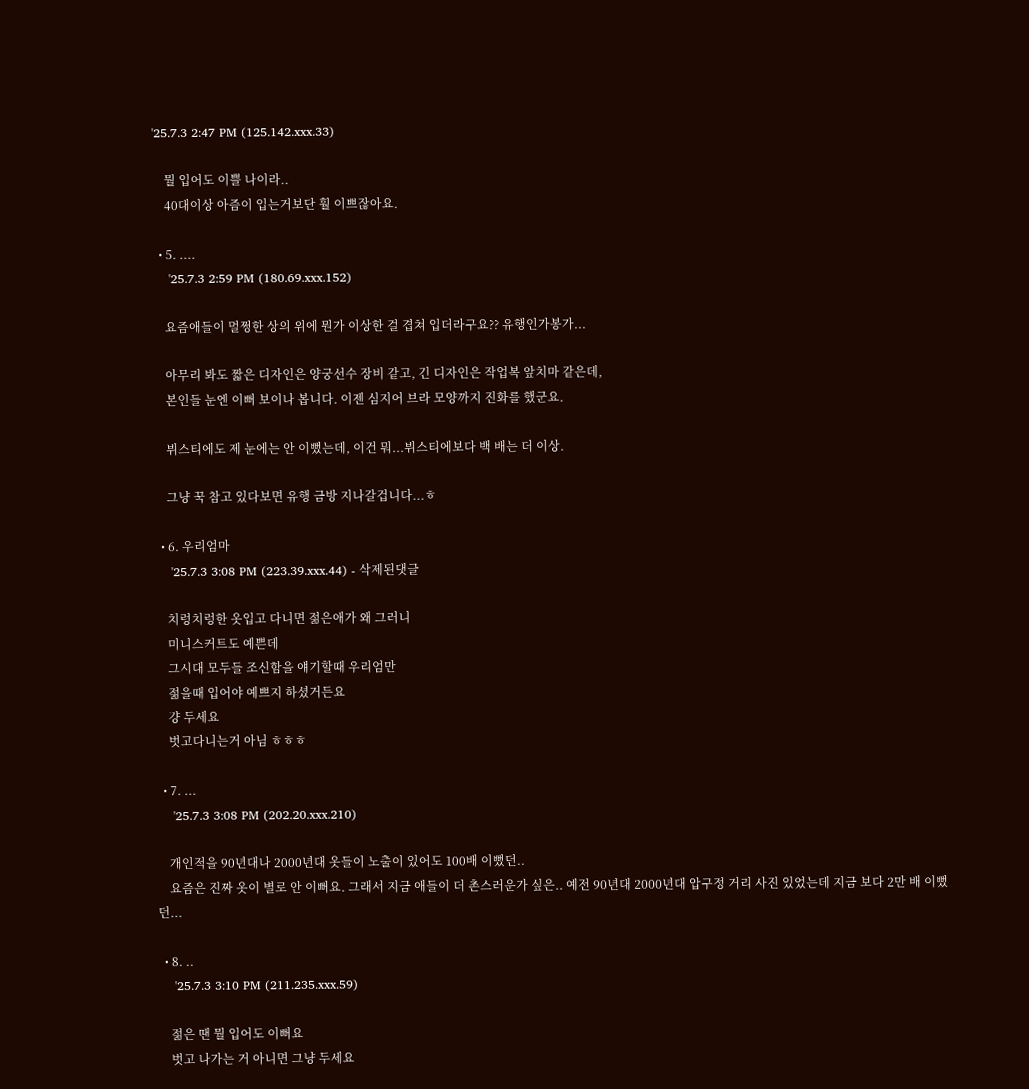'25.7.3 2:47 PM (125.142.xxx.33)

    뭘 입어도 이쁠 나이라..
    40대이상 아즘이 입는거보단 훨 이쁘잖아요.

  • 5. ....
    '25.7.3 2:59 PM (180.69.xxx.152)

    요즘애들이 멀쩡한 상의 위에 뭔가 이상한 걸 겹쳐 입더라구요?? 유행인가봉가...

    아무리 봐도 짧은 디자인은 양궁선수 장비 같고, 긴 디자인은 작업복 앞치마 같은데,
    본인들 눈엔 이뻐 보이나 봅니다. 이젠 심지어 브라 모양까지 진화를 했군요.

    뷔스티에도 제 눈에는 안 이뻤는데, 이건 뭐...뷔스티에보다 백 배는 더 이상.

    그냥 꾹 참고 있다보면 유행 금방 지나갈겁니다...ㅎ

  • 6. 우리엄마
    '25.7.3 3:08 PM (223.39.xxx.44) - 삭제된댓글

    치렁치렁한 옷입고 다니면 젊은애가 왜 그러니
    미니스커트도 예쁜데
    그시대 모두들 조신함을 얘기할때 우리엄만
    젊을때 입어야 예쁘지 하셨거든요
    걍 두세요
    벗고다니는거 아님 ㅎㅎㅎ

  • 7. ...
    '25.7.3 3:08 PM (202.20.xxx.210)

    개인적을 90년대나 2000년대 옷들이 노출이 있어도 100배 이뻤던..
    요즘은 진짜 옷이 별로 안 이뻐요. 그래서 지금 애들이 더 촌스러운가 싶은.. 예전 90년대 2000년대 압구정 거리 사진 있었는데 지금 보다 2만 배 이뻤던...

  • 8. ..
    '25.7.3 3:10 PM (211.235.xxx.59)

    젊은 땐 뭘 입어도 이뻐요
    벗고 나가는 거 아니면 그냥 두세요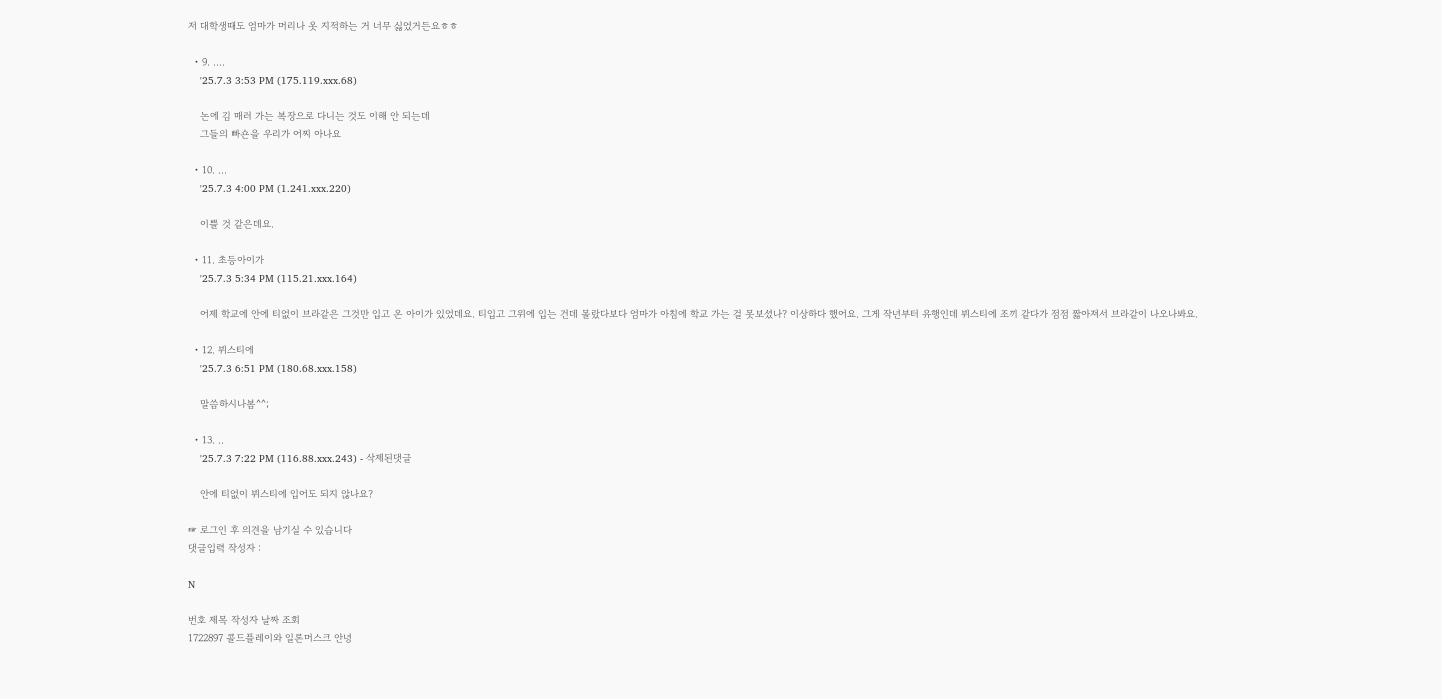저 대학생때도 엄마가 머리나 옷 지적하는 거 너무 싫었거든요ㅎㅎ

  • 9. ....
    '25.7.3 3:53 PM (175.119.xxx.68)

    논에 김 매러 가는 복장으로 다니는 것도 이해 안 되는데
    그들의 빠숀을 우리가 어찌 아나요

  • 10. ...
    '25.7.3 4:00 PM (1.241.xxx.220)

    이쁠 것 같은데요.

  • 11. 초등아이가
    '25.7.3 5:34 PM (115.21.xxx.164)

    어제 학교에 안에 티없이 브라같은 그것만 입고 온 아이가 있었데요. 티입고 그위에 입는 건데 몰랐다보다 엄마가 아침에 학교 가는 걸 못보셨나? 이상하다 했어요. 그게 작년부터 유행인데 뷔스티에 조끼 같다가 점점 짧아져서 브라같이 나오나봐요.

  • 12. 뷔스티에
    '25.7.3 6:51 PM (180.68.xxx.158)

    말씀하시나봄^^;

  • 13. ..
    '25.7.3 7:22 PM (116.88.xxx.243) - 삭제된댓글

    안에 티없이 뷔스티에 입어도 되지 않나요?

☞ 로그인 후 의견을 남기실 수 있습니다
댓글입력 작성자 :

N

번호 제목 작성자 날짜 조회
1722897 콜드플레이와 일론머스크 안녕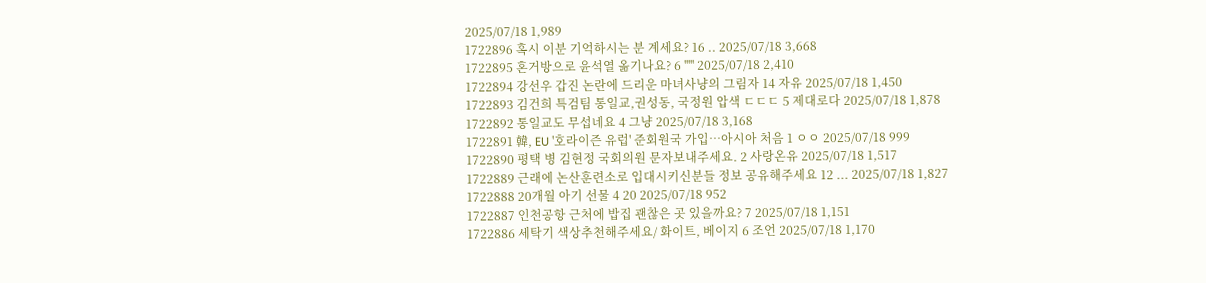2025/07/18 1,989
1722896 혹시 이분 기억하시는 분 계세요? 16 .. 2025/07/18 3,668
1722895 혼거방으로 윤석열 옮기나요? 6 ''''' 2025/07/18 2,410
1722894 강선우 갑진 논란에 드리운 마녀사냥의 그림자 14 자유 2025/07/18 1,450
1722893 김건희 특검팀 통일교,권성동, 국정원 압색 ㄷㄷㄷ 5 제대로다 2025/07/18 1,878
1722892 통일교도 무섭네요 4 그냥 2025/07/18 3,168
1722891 韓, EU '호라이즌 유럽' 준회원국 가입…아시아 처음 1 ㅇㅇ 2025/07/18 999
1722890 평택 병 김현정 국회의원 문자보내주세요. 2 사랑온유 2025/07/18 1,517
1722889 근래에 논산훈련소로 입대시키신분들 정보 공유해주세요 12 ... 2025/07/18 1,827
1722888 20개월 아기 선물 4 20 2025/07/18 952
1722887 인천공항 근처에 밥집 괜찮은 곳 있을까요? 7 2025/07/18 1,151
1722886 세탁기 색상추천해주세요/ 화이트, 베이지 6 조언 2025/07/18 1,170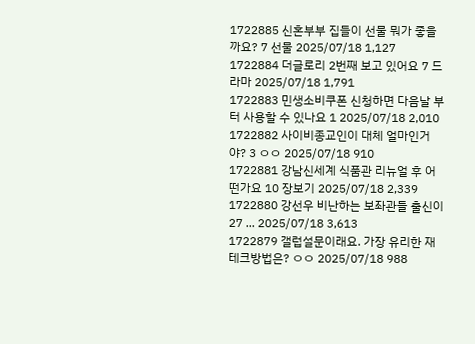1722885 신혼부부 집들이 선물 뭐가 좋을까요? 7 선물 2025/07/18 1,127
1722884 더글로리 2번째 보고 있어요 7 드라마 2025/07/18 1,791
1722883 민생소비쿠폰 신청하면 다음날 부터 사용할 수 있나요 1 2025/07/18 2,010
1722882 사이비종교인이 대체 얼마인거야? 3 ㅇㅇ 2025/07/18 910
1722881 강남신세계 식품관 리뉴얼 후 어떤가요 10 장보기 2025/07/18 2,339
1722880 강선우 비난하는 보좌관들 출신이 27 ... 2025/07/18 3,613
1722879 갤럽설문이래요. 가장 유리한 재테크방법은? ㅇㅇ 2025/07/18 988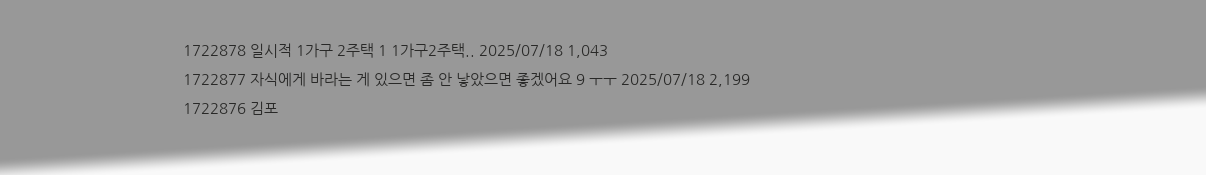1722878 일시적 1가구 2주택 1 1가구2주택.. 2025/07/18 1,043
1722877 자식에게 바라는 게 있으면 좀 안 낳았으면 좋겠어요 9 ㅜㅜ 2025/07/18 2,199
1722876 김포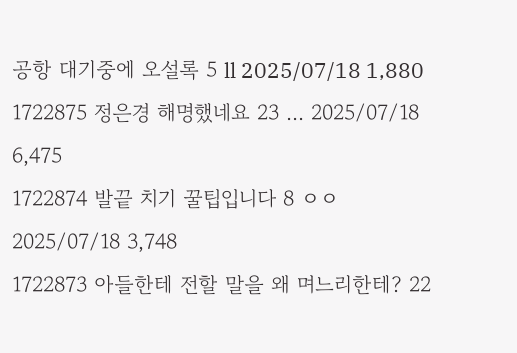공항 대기중에 오설록 5 ll 2025/07/18 1,880
1722875 정은경 해명했네요 23 ... 2025/07/18 6,475
1722874 발끝 치기 꿀팁입니다 8 ㅇㅇ 2025/07/18 3,748
1722873 아들한테 전할 말을 왜 며느리한테? 22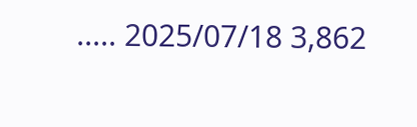..... 2025/07/18 3,862